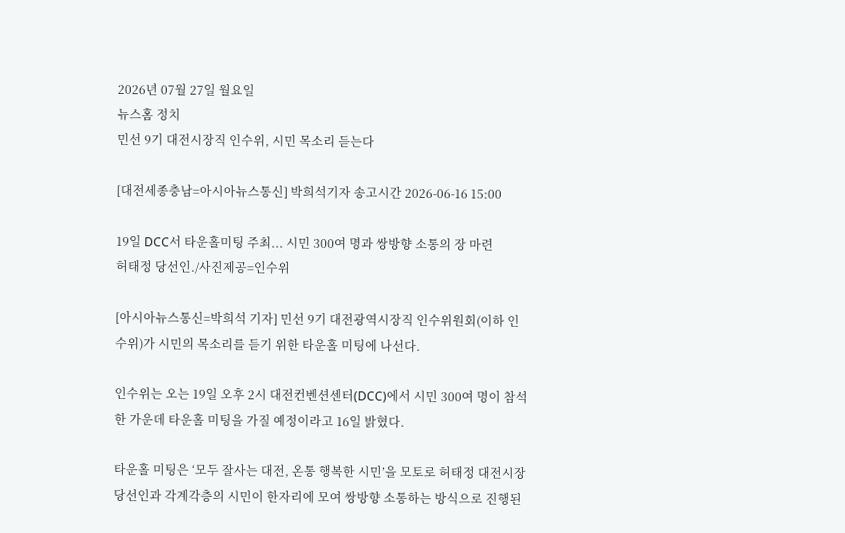2026년 07월 27일 월요일
뉴스홈 정치
민선 9기 대전시장직 인수위, 시민 목소리 듣는다

[대전세종충남=아시아뉴스통신] 박희석기자 송고시간 2026-06-16 15:00

19일 DCC서 타운홀미팅 주최... 시민 300여 명과 쌍방향 소통의 장 마련
허태정 당선인./사진제공=인수위

[아시아뉴스통신=박희석 기자] 민선 9기 대전광역시장직 인수위원회(이하 인수위)가 시민의 목소리를 듣기 위한 타운홀 미팅에 나선다.

인수위는 오는 19일 오후 2시 대전컨벤션센터(DCC)에서 시민 300여 명이 참석한 가운데 타운홀 미팅을 가질 예정이라고 16일 밝혔다.

타운홀 미팅은 ‘모두 잘사는 대전, 온통 행복한 시민’을 모토로 허태정 대전시장 당선인과 각계각층의 시민이 한자리에 모여 쌍방향 소통하는 방식으로 진행된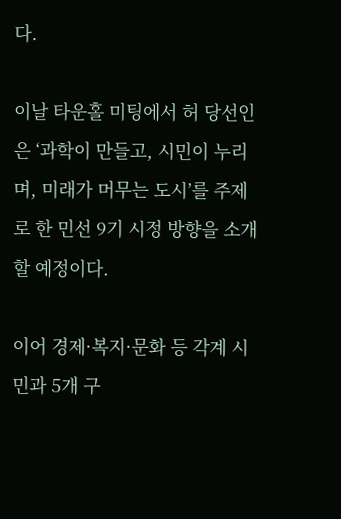다.

이날 타운홀 미팅에서 허 당선인은 ‘과학이 만들고, 시민이 누리며, 미래가 머무는 도시’를 주제로 한 민선 9기 시정 방향을 소개할 예정이다.

이어 경제·복지·문화 등 각계 시민과 5개 구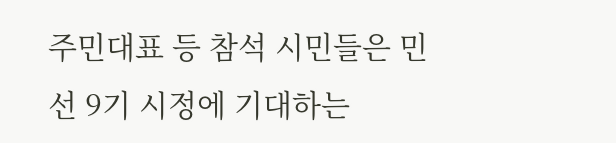주민대표 등 참석 시민들은 민선 9기 시정에 기대하는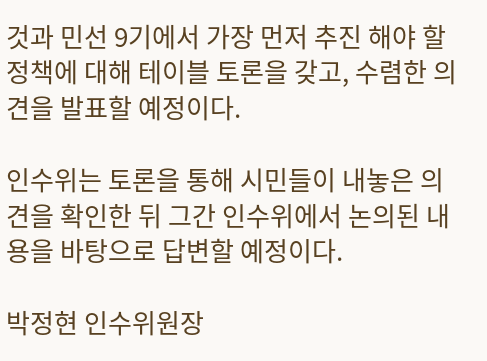것과 민선 9기에서 가장 먼저 추진 해야 할 정책에 대해 테이블 토론을 갖고, 수렴한 의견을 발표할 예정이다.

인수위는 토론을 통해 시민들이 내놓은 의견을 확인한 뒤 그간 인수위에서 논의된 내용을 바탕으로 답변할 예정이다.

박정현 인수위원장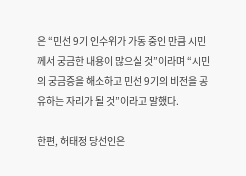은 “민선 9기 인수위가 가동 중인 만큼 시민께서 궁금한 내용이 많으실 것”이라며 “시민의 궁금증을 해소하고 민선 9기의 비전을 공유하는 자리가 될 것”이라고 말했다.

한편, 허태정 당선인은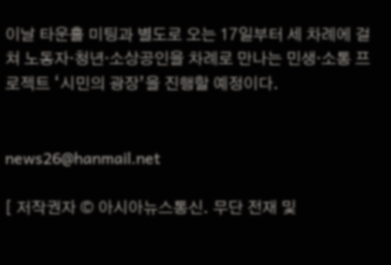이날 타운홀 미팅과 별도로 오는 17일부터 세 차례에 걸쳐 노동자·청년·소상공인을 차례로 만나는 민생·소통 프로젝트 ‘시민의 광장’을 진행할 예정이다.


news26@hanmail.net

[ 저작권자 © 아시아뉴스통신. 무단 전재 및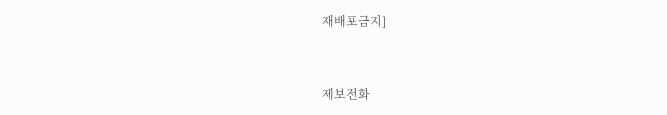재배포금지]



제보전화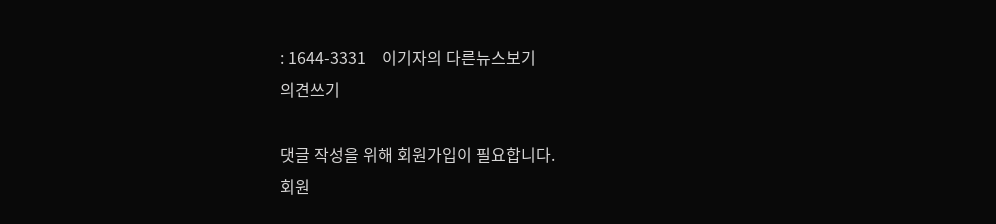: 1644-3331    이기자의 다른뉴스보기
의견쓰기

댓글 작성을 위해 회원가입이 필요합니다.
회원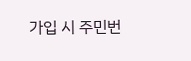가입 시 주민번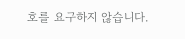호를 요구하지 않습니다.